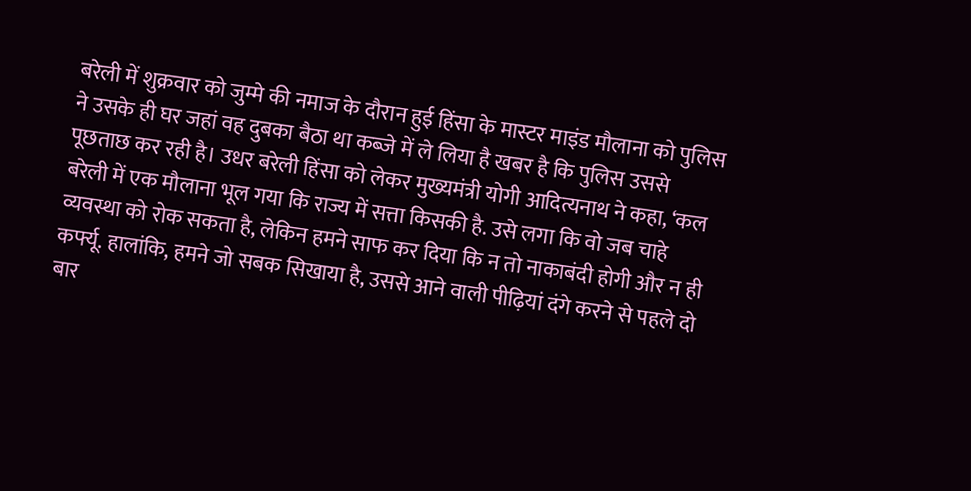बरेली में शुक्रवार को जुम्मे की नमाज के दौरान हुई हिंसा के मास्टर माइंड मौलाना को पुलिस ने उसके ही घर जहां वह दुबका बैठा था कब्जे में ले लिया है खबर है कि पुलिस उससे पूछताछ कर रही है। उधर बरेली हिंसा को लेकर मुख्यमंत्री योगी आदित्यनाथ ने कहा, ‘कल बरेली में एक मौलाना भूल गया कि राज्य में सत्ता किसकी है. उसे लगा कि वो जब चाहे व्यवस्था को रोक सकता है, लेकिन हमने साफ कर दिया कि न तो नाकाबंदी होगी और न ही कर्फ्यू. हालांकि, हमने जो सबक सिखाया है, उससे आने वाली पीढ़ियां दंगे करने से पहले दो बार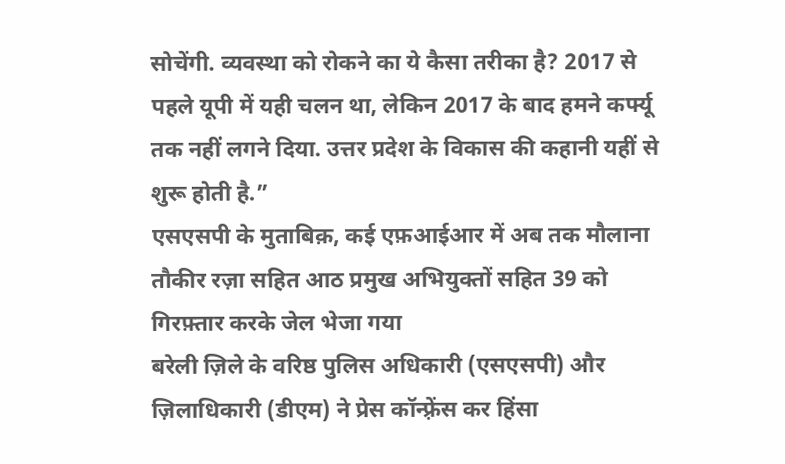सोचेंगी. व्यवस्था को रोकने का ये कैसा तरीका है? 2017 से पहले यूपी में यही चलन था, लेकिन 2017 के बाद हमने कर्फ्यू तक नहीं लगने दिया. उत्तर प्रदेश के विकास की कहानी यहीं से शुरू होती है.”
एसएसपी के मुताबिक़, कई एफ़आईआर में अब तक मौलाना तौकीर रज़ा सहित आठ प्रमुख अभियुक्तों सहित 39 को गिरफ़्तार करके जेल भेजा गया
बरेली ज़िले के वरिष्ठ पुलिस अधिकारी (एसएसपी) और ज़िलाधिकारी (डीएम) ने प्रेस कॉन्फ़्रेंस कर हिंसा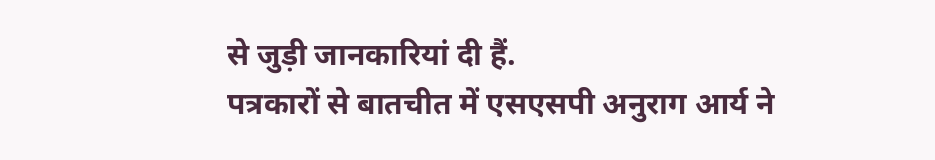से जुड़ी जानकारियां दी हैं.
पत्रकारों से बातचीत में एसएसपी अनुराग आर्य ने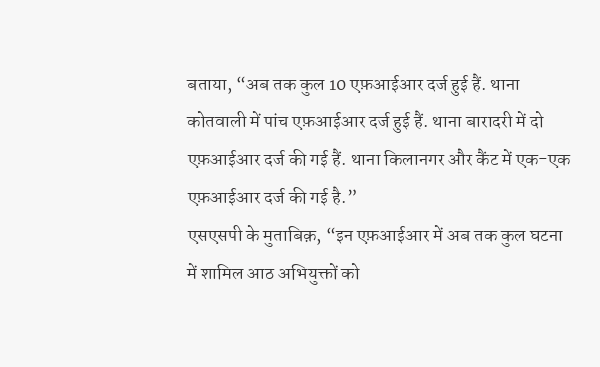बताया, “अब तक कुल 10 एफ़आईआर दर्ज हुई हैं. थाना कोतवाली में पांच एफ़आईआर दर्ज हुई हैं. थाना बारादरी में दो एफ़आईआर दर्ज की गई हैं. थाना किलानगर और कैंट में एक-एक एफ़आईआर दर्ज की गई है.”
एसएसपी के मुताबिक़, “इन एफ़आईआर में अब तक कुल घटना में शामिल आठ अभियुक्तों को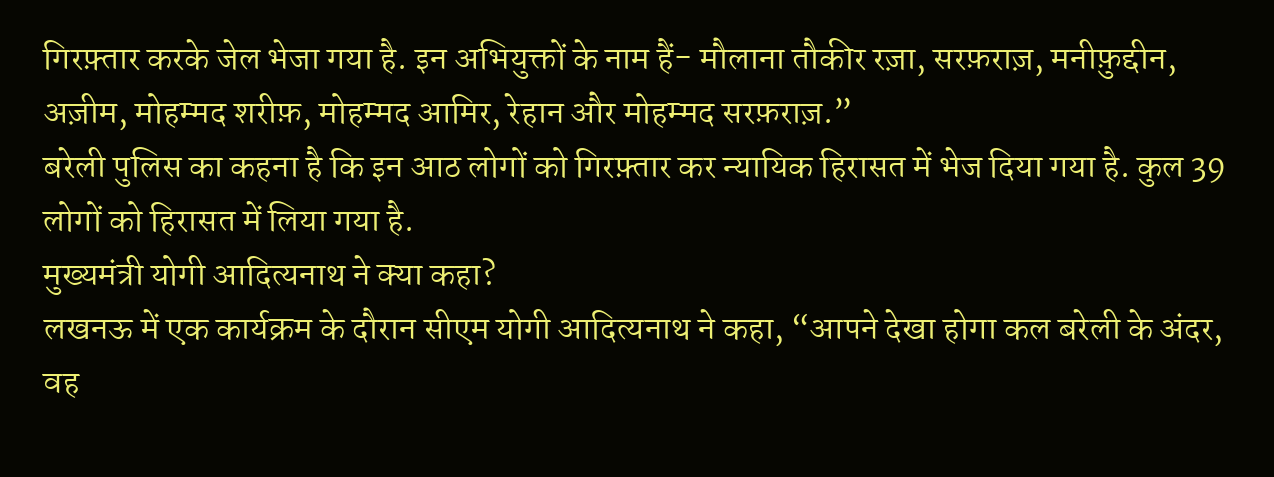गिरफ़्तार करके जेल भेजा गया है. इन अभियुक्तों के नाम हैं- मौलाना तौकीर रज़ा, सरफ़राज़, मनीफ़ुद्दीन, अज़ीम, मोहम्मद शरीफ़, मोहम्मद आमिर, रेहान और मोहम्मद सरफ़राज़.”
बरेली पुलिस का कहना है कि इन आठ लोगों को गिरफ़्तार कर न्यायिक हिरासत में भेज दिया गया है. कुल 39 लोगों को हिरासत में लिया गया है.
मुख्यमंत्री योगी आदित्यनाथ ने क्या कहा?
लखनऊ में एक कार्यक्रम के दौरान सीएम योगी आदित्यनाथ ने कहा, “आपने देखा होगा कल बरेली के अंदर, वह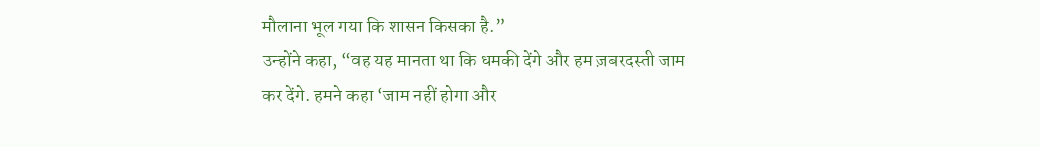मौलाना भूल गया कि शासन किसका है.”
उन्होंने कहा, “वह यह मानता था कि धमकी देंगे और हम ज़बरदस्ती जाम कर देंगे. हमने कहा ‘जाम नहीं होगा और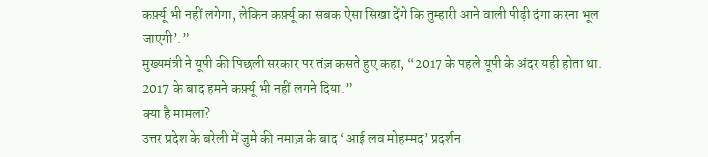कर्फ़्यू भी नहीं लगेगा, लेकिन कर्फ़्यू का सबक ऐसा सिखा देंगे कि तुम्हारी आने वाली पीढ़ी दंगा करना भूल जाएगी’.”
मुख्यमंत्री ने यूपी की पिछली सरकार पर तंज़ कसते हुए कहा, “2017 के पहले यूपी के अंदर यही होता था. 2017 के बाद हमने कर्फ़्यू भी नहीं लगने दिया.”
क्या है मामला?
उत्तर प्रदेश के बरेली में जुमे की नमाज़ के बाद ‘आई लव मोहम्मद’ प्रदर्शन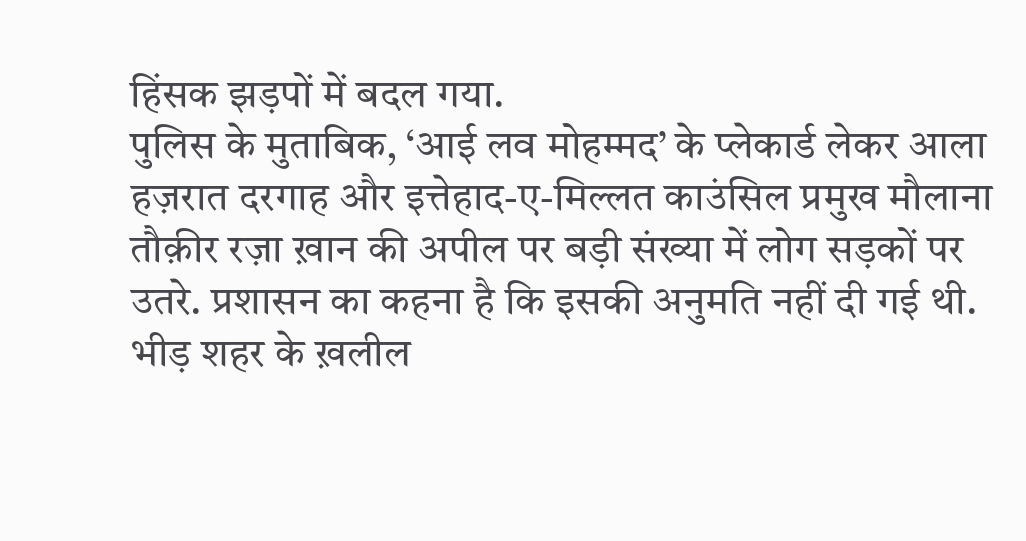हिंसक झड़पों में बदल गया.
पुलिस के मुताबिक, ‘आई लव मोहम्मद’ के प्लेकार्ड लेकर आला हज़रात दरगाह और इत्तेहाद-ए-मिल्लत काउंसिल प्रमुख मौलाना तौक़ीर रज़ा ख़ान की अपील पर बड़ी संख्या में लोग सड़कों पर उतरे. प्रशासन का कहना है कि इसकी अनुमति नहीं दी गई थी.
भीड़ शहर के ख़लील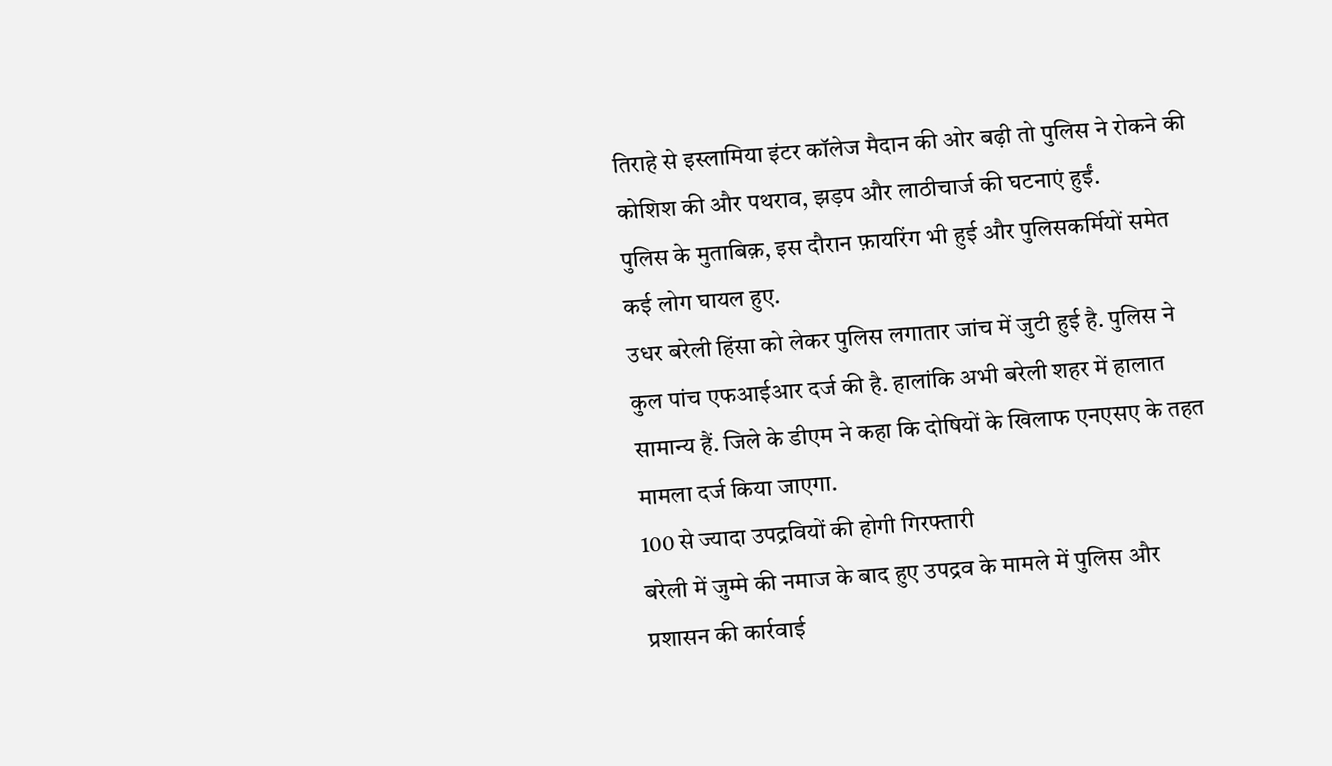तिराहे से इस्लामिया इंटर कॉलेज मैदान की ओर बढ़ी तो पुलिस ने रोकने की कोशिश की और पथराव, झड़प और लाठीचार्ज की घटनाएं हुईं.
पुलिस के मुताबिक़, इस दौरान फ़ायरिंग भी हुई और पुलिसकर्मियों समेत कई लोग घायल हुए.
उधर बरेली हिंसा को लेकर पुलिस लगातार जांच में जुटी हुई है. पुलिस ने कुल पांच एफआईआर दर्ज की है. हालांकि अभी बरेली शहर में हालात सामान्य हैं. जिले के डीएम ने कहा कि दोषियों के खिलाफ एनएसए के तहत मामला दर्ज किया जाएगा.
100 से ज्यादा उपद्रवियों की होगी गिरफ्तारी
बरेली में जुम्मे की नमाज के बाद हुए उपद्रव के मामले में पुलिस और प्रशासन की कार्रवाई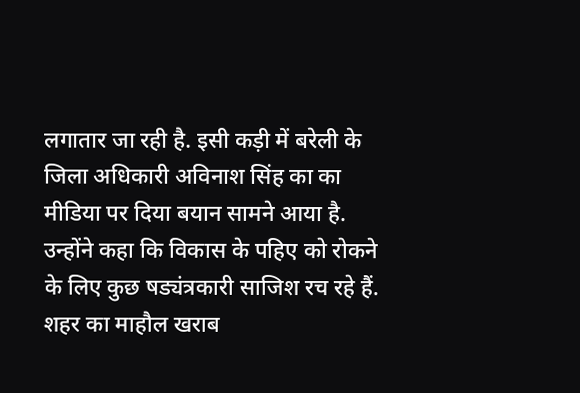लगातार जा रही है. इसी कड़ी में बरेली के जिला अधिकारी अविनाश सिंह का का मीडिया पर दिया बयान सामने आया है. उन्होंने कहा कि विकास के पहिए को रोकने के लिए कुछ षड्यंत्रकारी साजिश रच रहे हैं. शहर का माहौल खराब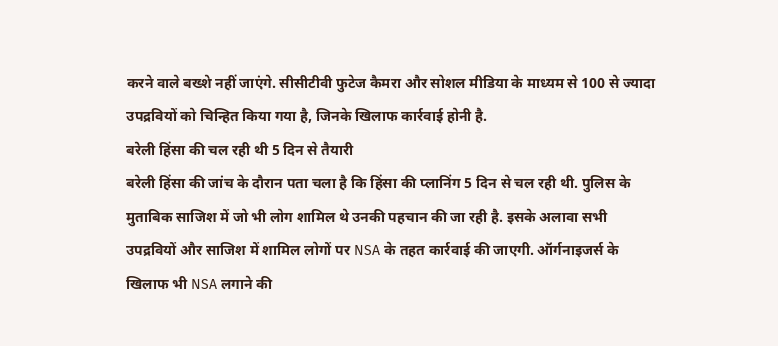करने वाले बख्शे नहीं जाएंगे. सीसीटीवी फुटेज कैमरा और सोशल मीडिया के माध्यम से 100 से ज्यादा उपद्रवियों को चिन्हित किया गया है, जिनके खिलाफ कार्रवाई होनी है.
बरेली हिंसा की चल रही थी 5 दिन से तैयारी
बरेली हिंसा की जांच के दौरान पता चला है कि हिंसा की प्लानिंग 5 दिन से चल रही थी. पुलिस के मुताबिक साजिश में जो भी लोग शामिल थे उनकी पहचान की जा रही है. इसके अलावा सभी उपद्रवियों और साजिश में शामिल लोगों पर NSA के तहत कार्रवाई की जाएगी. ऑर्गनाइजर्स के खिलाफ भी NSA लगाने की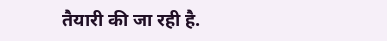तैयारी की जा रही है.